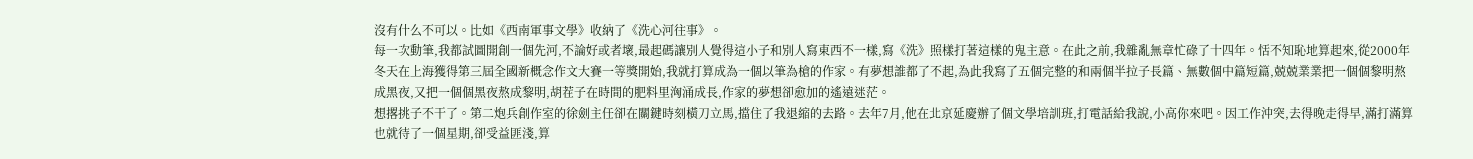沒有什么不可以。比如《西南軍事文學》收納了《洗心河往事》。
每一次動筆,我都試圖開創一個先河,不論好或者壞,最起碼讓別人覺得這小子和別人寫東西不一樣,寫《洗》照樣打著這樣的鬼主意。在此之前,我雜亂無章忙碌了十四年。恬不知恥地算起來,從2000年冬天在上海獲得第三屆全國新概念作文大賽一等獎開始,我就打算成為一個以筆為槍的作家。有夢想誰都了不起,為此我寫了五個完整的和兩個半拉子長篇、無數個中篇短篇,兢兢業業把一個個黎明熬成黑夜,又把一個個黑夜熬成黎明,胡茬子在時間的肥料里洶涌成長,作家的夢想卻愈加的遙遠迷茫。
想撂挑子不干了。第二炮兵創作室的徐劍主任卻在關鍵時刻橫刀立馬,擋住了我退縮的去路。去年7月,他在北京延慶辦了個文學培訓班,打電話給我說,小高你來吧。因工作沖突,去得晚走得早,滿打滿算也就待了一個星期,卻受益匪淺,算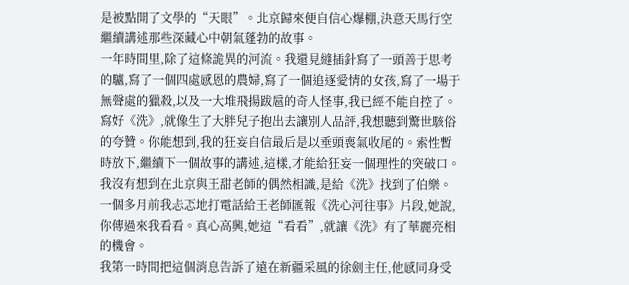是被點開了文學的“天眼”。北京歸來便自信心爆棚,決意天馬行空繼續講述那些深藏心中朝氣蓬勃的故事。
一年時間里,除了這條詭異的河流。我還見縫插針寫了一頭善于思考的驢,寫了一個四處感恩的農婦,寫了一個追逐愛情的女孩,寫了一場于無聲處的獵殺,以及一大堆飛揚跋扈的奇人怪事,我已經不能自控了。
寫好《洗》,就像生了大胖兒子抱出去讓別人品評,我想聽到驚世駭俗的夸贊。你能想到,我的狂妄自信最后是以垂頭喪氣收尾的。索性暫時放下,繼續下一個故事的講述,這樣,才能給狂妄一個理性的突破口。
我沒有想到在北京與王甜老師的偶然相識,是給《洗》找到了伯樂。一個多月前我忐忑地打電話給王老師匯報《洗心河往事》片段,她說,你傳過來我看看。真心高興,她這“看看”,就讓《洗》有了華麗亮相的機會。
我第一時間把這個消息告訴了遠在新疆采風的徐劍主任,他感同身受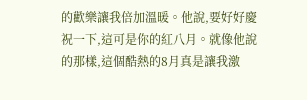的歡樂讓我倍加溫暖。他說,要好好慶祝一下,這可是你的紅八月。就像他說的那樣,這個酷熱的8月真是讓我激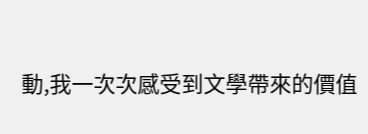動,我一次次感受到文學帶來的價值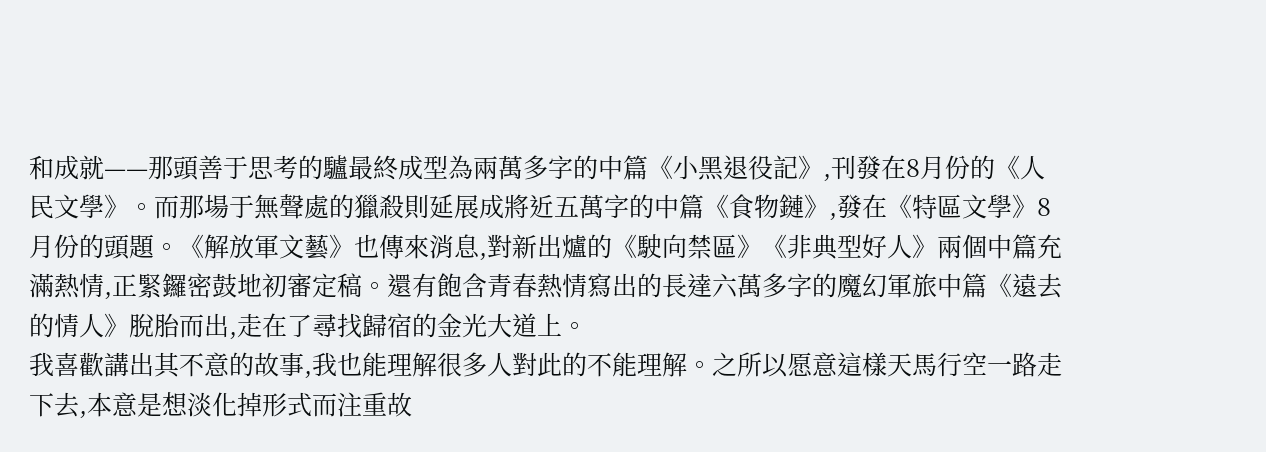和成就——那頭善于思考的驢最終成型為兩萬多字的中篇《小黑退役記》,刊發在8月份的《人民文學》。而那場于無聲處的獵殺則延展成將近五萬字的中篇《食物鏈》,發在《特區文學》8月份的頭題。《解放軍文藝》也傳來消息,對新出爐的《駛向禁區》《非典型好人》兩個中篇充滿熱情,正緊鑼密鼓地初審定稿。還有飽含青春熱情寫出的長達六萬多字的魔幻軍旅中篇《遠去的情人》脫胎而出,走在了尋找歸宿的金光大道上。
我喜歡講出其不意的故事,我也能理解很多人對此的不能理解。之所以愿意這樣天馬行空一路走下去,本意是想淡化掉形式而注重故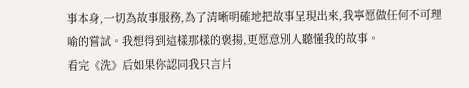事本身,一切為故事服務,為了清晰明確地把故事呈現出來,我寧愿做任何不可理喻的嘗試。我想得到這樣那樣的褒揚,更愿意別人聽懂我的故事。
看完《洗》后如果你認同我只言片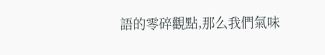語的零碎觀點,那么我們氣味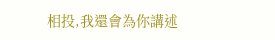相投,我還會為你講述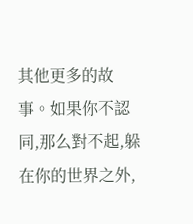其他更多的故事。如果你不認同,那么對不起,躲在你的世界之外,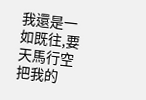我還是一如既往,要天馬行空把我的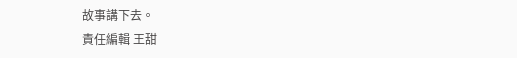故事講下去。
責任編輯 王甜